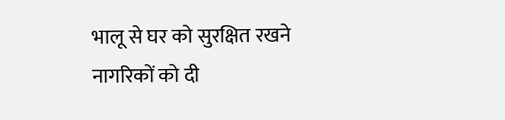भालू से घर को सुरक्षित रखने नागरिकों को दी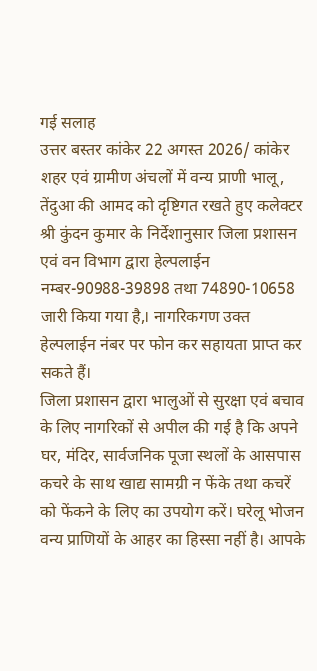गई सलाह
उत्तर बस्तर कांकेर 22 अगस्त 2026/ कांकेर शहर एवं ग्रामीण अंचलों में वन्य प्राणी भालू, तेंदुआ की आमद को दृष्टिगत रखते हुए कलेक्टर श्री कुंदन कुमार के निर्देशानुसार जिला प्रशासन एवं वन विभाग द्वारा हेल्पलाईन नम्बर-90988-39898 तथा 74890-10658 जारी किया गया है,। नागरिकगण उक्त हेल्पलाईन नंबर पर फोन कर सहायता प्राप्त कर सकते हैं।
जिला प्रशासन द्वारा भालुओं से सुरक्षा एवं बचाव के लिए नागरिकों से अपील की गई है कि अपने घर, मंदिर, सार्वजनिक पूजा स्थलों के आसपास कचरे के साथ खाद्य सामग्री न फेंके तथा कचरें को फेंकने के लिए का उपयोग करें। घरेलू भोजन वन्य प्राणियों के आहर का हिस्सा नहीं है। आपके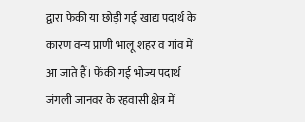द्वारा फेकी या छोड़ी गई खाद्य पदार्थ के कारण वन्य प्राणी भालू शहर व गांव में आ जाते हैं। फेंकी गई भोज्य पदार्थ जंगली जानवर के रहवासी क्षेत्र में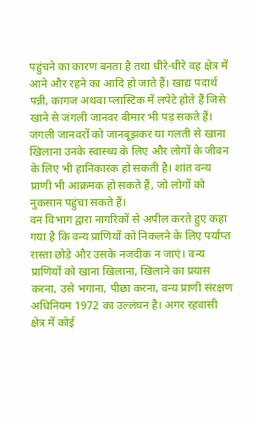पहुंचने का कारण बनता है तथा धीरे-धीरे वह क्षेत्र में आने और रहने का आदि हो जाते हैं। खाद्य पदार्थ पन्नी, कागज अथवा प्लास्टिक में लपेटे होते हैं जिसे खाने से जंगली जानवर बीमार भी पड़ सकते हैं। जंगली जानवरों को जानबूझकर या गलती से खाना खिलाना उनके स्वास्थ्य के लिए और लोगों के जीवन के लिए भी हानिकारक हो सकती है। शांत वन्य प्राणी भी आक्रमक हो सकते हैं, जो लोगों को नुकसान पहुंचा सकते हैं।
वन विभाग द्वारा नागरिकों से अपील करते हुए कहा गया है कि वन्य प्राणियों को निकलने के लिए पर्याप्त रास्ता छोड़े और उसके नजदीक न जाएं। वन्य प्राणियों को खाना खिलाना, खिलाने का प्रयास करना, उसे भगाना, पीछा करना, वन्य प्राणी संरक्षण अधिनियम 1972 का उल्लंघन है। अगर रहवासी क्षेत्र में कोई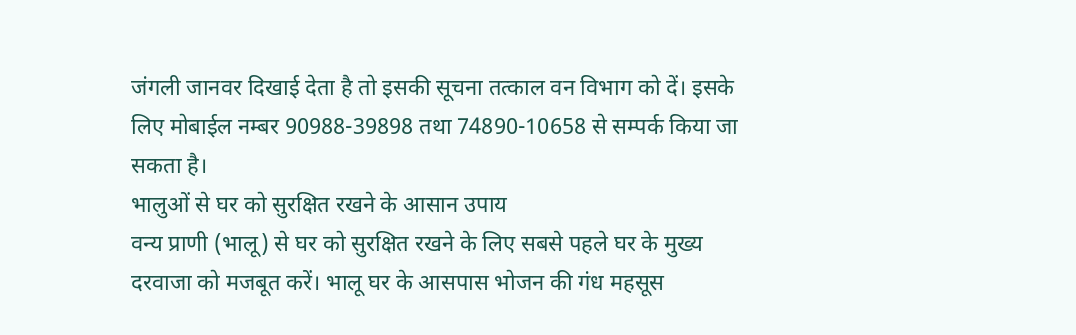जंगली जानवर दिखाई देता है तो इसकी सूचना तत्काल वन विभाग को दें। इसके लिए मोबाईल नम्बर 90988-39898 तथा 74890-10658 से सम्पर्क किया जा सकता है।
भालुओं से घर को सुरक्षित रखने के आसान उपाय
वन्य प्राणी (भालू) से घर को सुरक्षित रखने के लिए सबसे पहले घर के मुख्य दरवाजा को मजबूत करें। भालू घर के आसपास भोजन की गंध महसूस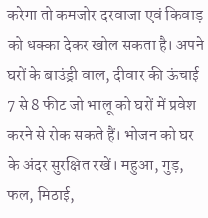करेगा तो कमजोर दरवाजा एवं किवाड़ को धक्का देकर खोल सकता है। अपने घरों के बाउंड्री वाल, दीवार की ऊंचाई 7 से 8 फीट जो भालू को घरों में प्रवेश करने से रोक सकते हैं। भोजन को घर के अंदर सुरक्षित रखें। महुआ, गुड़, फल, मिठाई,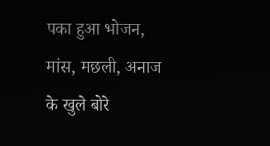पका हुआ भोजन, मांस, मछली, अनाज के खुले बोरे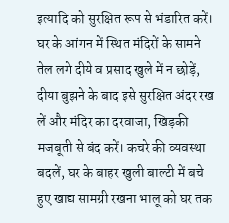इत्यादि को सुरक्षित रूप से भंडारित करें। घर के आंगन में स्थित मंदिरों के सामने तेल लगे दीये व प्रसाद खुले में न छोड़ें, दीया बुझने के बाद इसे सुरक्षित अंदर रख लें और मंदिर का दरवाजा, खिड़की मजबूती से बंद करें। कचरे की व्यवस्था बदलें, घर के बाहर खुली बाल्टी में बचे हुए खाद्य सामग्री रखना भालू को घर तक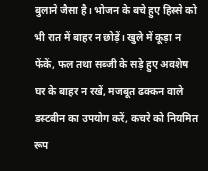बुलाने जैसा है। भोजन के बचे हुए हिस्से को भी रात में बाहर न छोड़ें। खुले में कूड़ा न फेंकें, फल तथा सब्जी के सड़े हुए अवशेष घर के बाहर न रखें, मजबूत ढक्कन वाले डस्टबीन का उपयोग करें, कचरे को नियमित रूप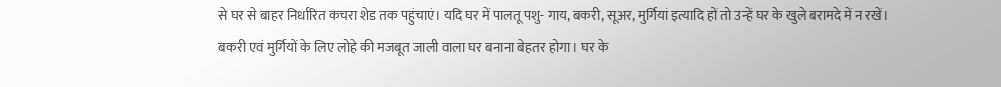से घर से बाहर निर्धारित कचरा शेड तक पहुंचाएं। यदि घर में पालतू पशु- गाय, बकरी, सूअर, मुर्गियां इत्यादि हों तो उन्हें घर के खुले बरामदे में न रखें। बकरी एवं मुर्गियों के लिए लोहे की मजबूत जाली वाला घर बनाना बेहतर होगा। घर के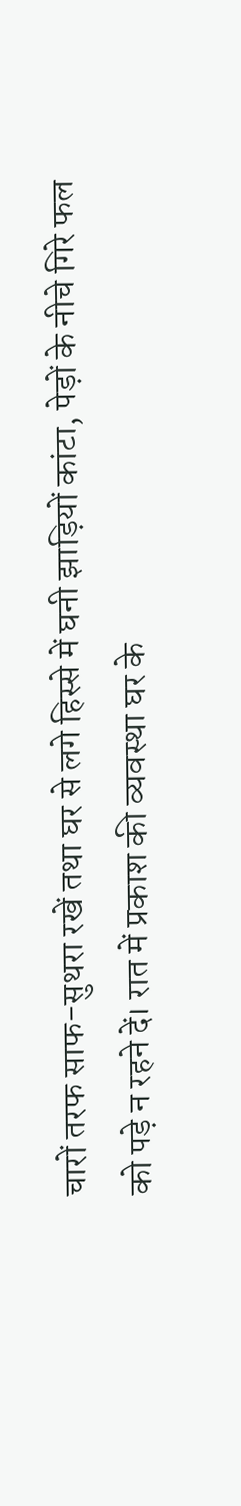चारों तरफ साफ-सुथरा रखें तथा घर से लगे हिस्से में घनी झाड़ियों कांटा, पेड़ों के नीचे गिरे फल को पड़े न रहने दें। रात में प्रकाश की व्यवस्था घर के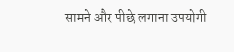सामने और पीछे लगाना उपयोगी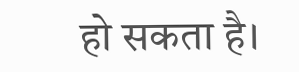हो सकता है।